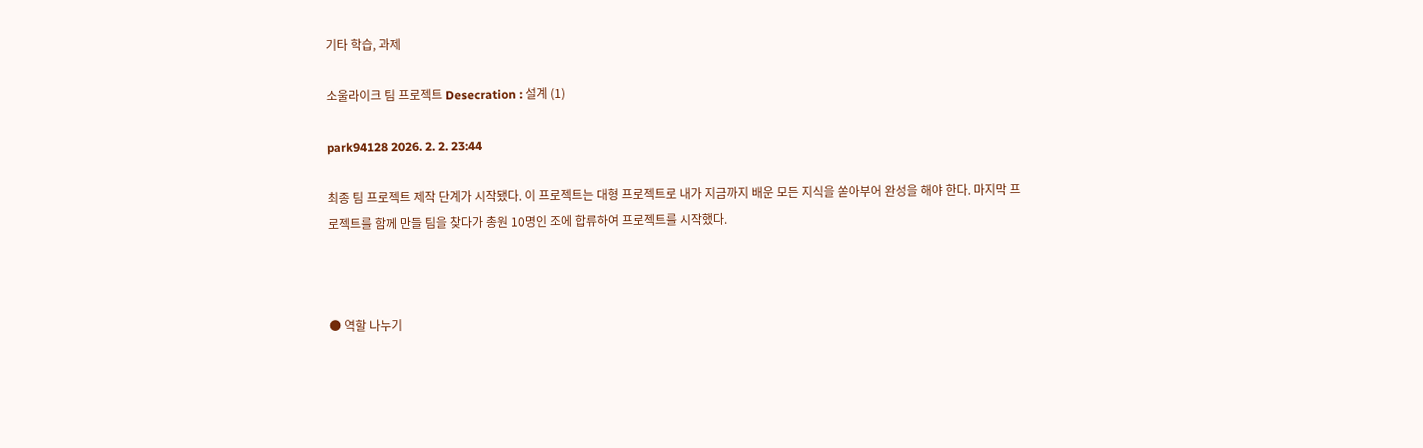기타 학습, 과제

소울라이크 팀 프로젝트 Desecration : 설계 (1)

park94128 2026. 2. 2. 23:44

최종 팀 프로젝트 제작 단계가 시작됐다. 이 프로젝트는 대형 프로젝트로 내가 지금까지 배운 모든 지식을 쏟아부어 완성을 해야 한다. 마지막 프로젝트를 함께 만들 팀을 찾다가 총원 10명인 조에 합류하여 프로젝트를 시작했다.



● 역할 나누기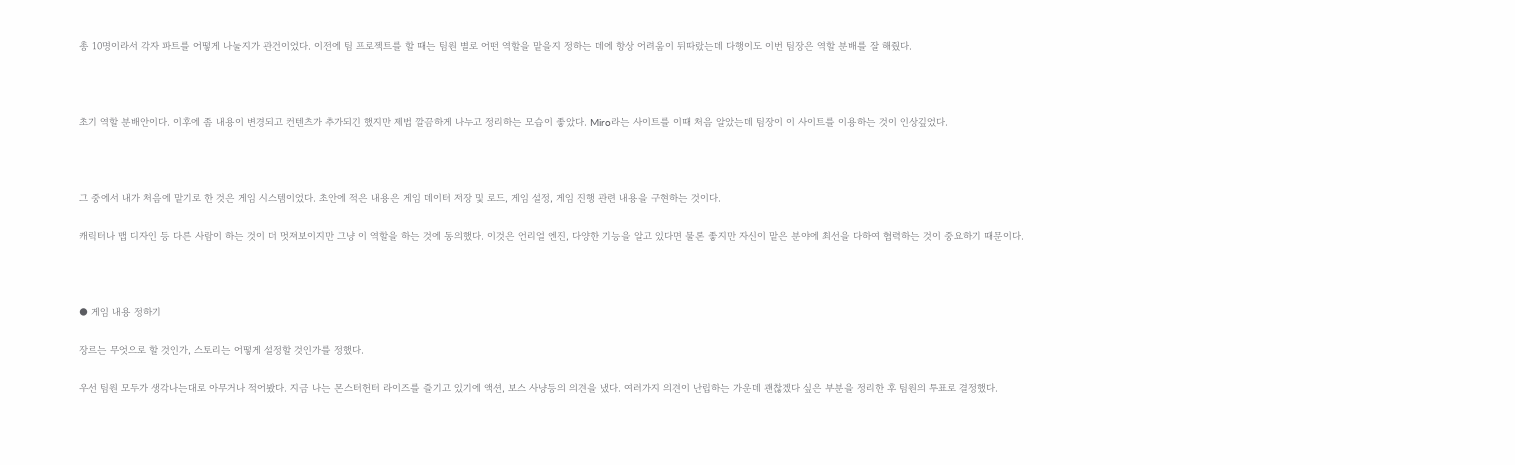총 10명이라서 각자 파트를 어떻게 나눌지가 관건이었다. 이전에 팀 프로젝트를 할 때는 팀원 별로 어떤 역할을 맡을지 정하는 데에 항상 어려움이 뒤따랐는데 다행이도 이번 팀장은 역할 분배를 잘 해줬다.



초기 역할 분배안이다. 이후에 좀 내용이 변경되고 컨텐츠가 추가되긴 했지만 제법 깔끔하게 나누고 정리하는 모습이 좋았다. Miro라는 사이트를 이때 처음 알았는데 팀장이 이 사이트를 이용하는 것이 인상깊었다.



그 중에서 내가 처음에 맡기로 한 것은 게임 시스템이었다. 초안에 적은 내용은 게임 데이터 저장 및 로드, 게임 설정, 게임 진행 관련 내용을 구현하는 것이다.

캐릭터나 맵 디자인 등 다른 사람이 하는 것이 더 멋져보이지만 그냥 이 역할을 하는 것에 동의했다. 이것은 언리얼 엔진, 다양한 기능을 알고 있다면 물론 좋지만 자신이 맡은 분야에 최선을 다하여 협력하는 것이 중요하기 때문이다.



● 게임 내용 정하기

장르는 무엇으로 할 것인가, 스토리는 어떻게 설정할 것인가를 정했다.

우선 팀원 모두가 생각나는대로 아무거나 적어봤다. 지금 나는 몬스터헌터 라이즈를 즐기고 있기에 액션, 보스 사냥등의 의견을 냈다. 여러가지 의견이 난립하는 가운데 괜찮겠다 싶은 부분을 정리한 후 팀원의 투표로 결정했다.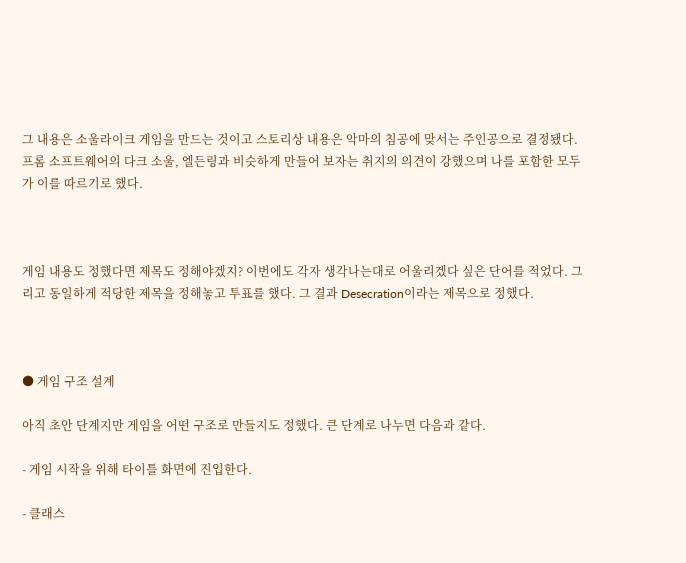그 내용은 소울라이크 게임을 만드는 것이고 스토리상 내용은 악마의 침공에 맞서는 주인공으로 결정됐다. 프롬 소프트웨어의 다크 소울, 엘든링과 비슷하게 만들어 보자는 취지의 의견이 강했으며 나를 포함한 모두가 이를 따르기로 했다.



게임 내용도 정했다면 제목도 정해야겠지? 이번에도 각자 생각나는대로 어울리겠다 싶은 단어를 적었다. 그리고 동일하게 적당한 제목을 정해놓고 투표를 했다. 그 결과 Desecration이라는 제목으로 정했다.



● 게임 구조 설계

아직 초안 단계지만 게임을 어떤 구조로 만들지도 정했다. 큰 단계로 나누면 다음과 같다.

- 게임 시작을 위해 타이틀 화면에 진입한다.

- 클래스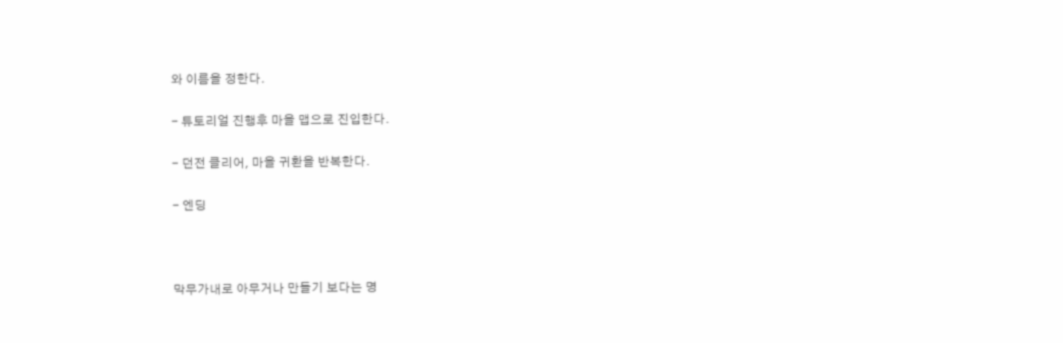와 이름을 정한다.

- 튜토리얼 진행후 마을 맵으로 진입한다.

- 던전 클리어, 마을 귀환을 반복한다.

- 엔딩



막무가내로 아무거나 만들기 보다는 명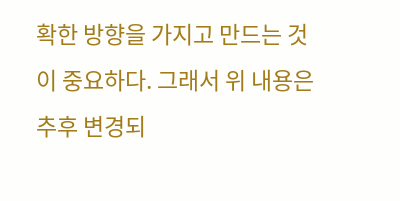확한 방향을 가지고 만드는 것이 중요하다. 그래서 위 내용은 추후 변경되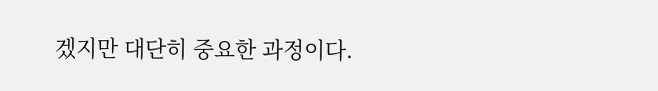겠지만 대단히 중요한 과정이다.